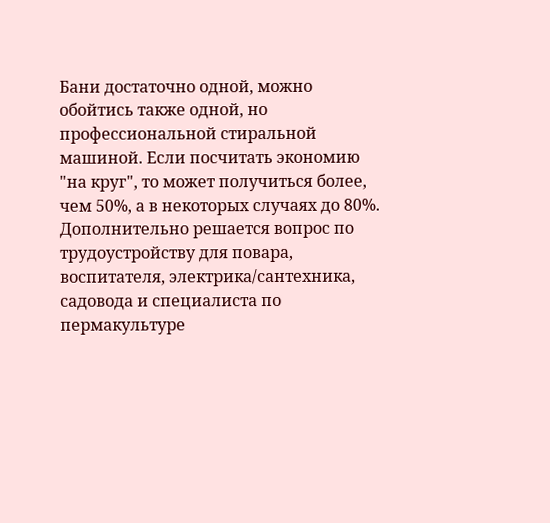Бани достаточно одной, можно обойтись также одной, но профессиональной стиральной машиной. Если посчитать экономию "на круг", то может получиться более, чем 50%, а в некоторых случаях до 80%. Дополнительно решается вопрос по трудоустройству для повара, воспитателя, электрика/сантехника, садовода и специалиста по пермакультуре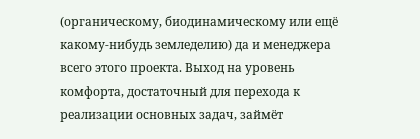(органическому, биодинамическому или ещё какому-нибудь земледелию) да и менеджера всего этого проекта. Выход на уровень комфорта, достаточный для перехода к реализации основных задач, займёт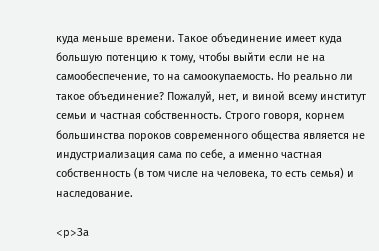куда меньше времени. Такое объединение имеет куда большую потенцию к тому, чтобы выйти если не на самообеспечение, то на самоокупаемость. Но реально ли такое объединение? Пожалуй, нет, и виной всему институт семьи и частная собственность. Строго говоря, корнем большинства пороков современного общества является не индустриализация сама по себе, а именно частная собственность (в том числе на человека, то есть семья) и наследование.

<p>За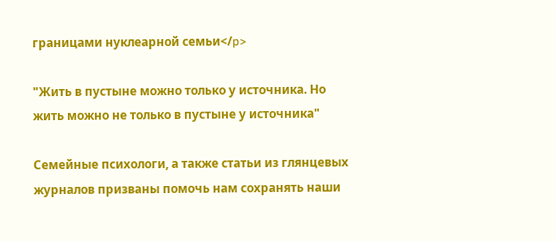границами нуклеарной семьи</p>

"Жить в пустыне можно только у источника. Но жить можно не только в пустыне у источника"

Семейные психологи, а также статьи из глянцевых журналов призваны помочь нам сохранять наши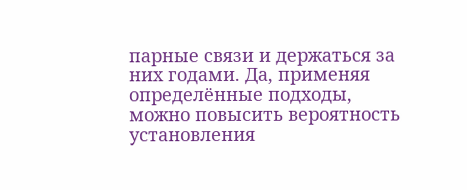парные связи и держаться за них годами. Да, применяя определённые подходы, можно повысить вероятность установления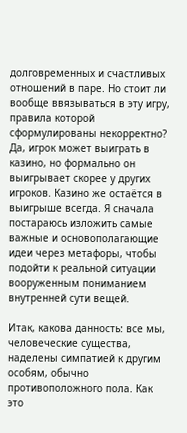долговременных и счастливых отношений в паре. Но стоит ли вообще ввязываться в эту игру, правила которой сформулированы некорректно? Да, игрок может выиграть в казино, но формально он выигрывает скорее у других игроков. Казино же остаётся в выигрыше всегда. Я сначала постараюсь изложить самые важные и основополагающие идеи через метафоры, чтобы подойти к реальной ситуации вооруженным пониманием внутренней сути вещей.

Итак, какова данность: все мы, человеческие существа, наделены симпатией к другим особям, обычно противоположного пола. Как это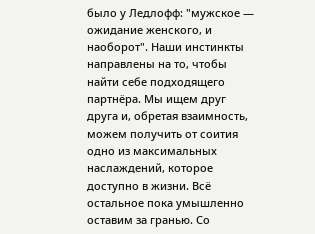было у Ледлофф: "мужское — ожидание женского, и наоборот". Наши инстинкты направлены на то, чтобы найти себе подходящего партнёра. Мы ищем друг друга и, обретая взаимность, можем получить от соития одно из максимальных наслаждений, которое доступно в жизни. Всё остальное пока умышленно оставим за гранью. Со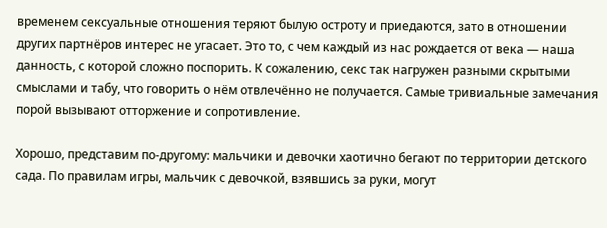временем сексуальные отношения теряют былую остроту и приедаются, зато в отношении других партнёров интерес не угасает. Это то, с чем каждый из нас рождается от века — наша данность, с которой сложно поспорить. К сожалению, секс так нагружен разными скрытыми смыслами и табу, что говорить о нём отвлечённо не получается. Самые тривиальные замечания порой вызывают отторжение и сопротивление.

Хорошо, представим по-другому: мальчики и девочки хаотично бегают по территории детского сада. По правилам игры, мальчик с девочкой, взявшись за руки, могут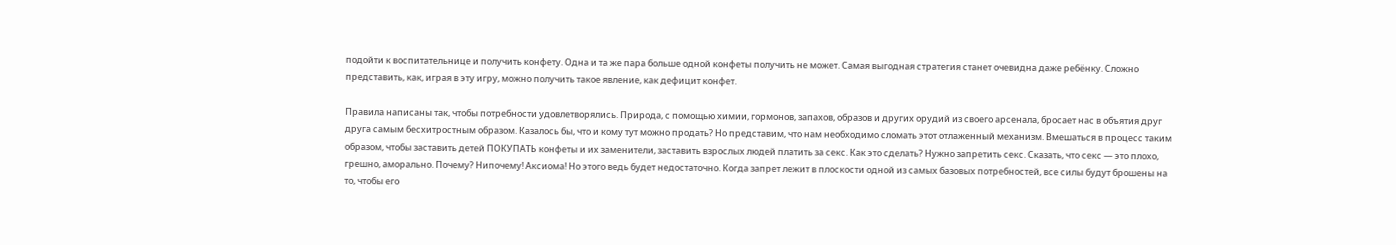подойти к воспитательнице и получить конфету. Одна и та же пара больше одной конфеты получить не может. Самая выгодная стратегия станет очевидна даже ребёнку. Сложно представить, как, играя в эту игру, можно получить такое явление, как дефицит конфет.

Правила написаны так, чтобы потребности удовлетворялись. Природа, с помощью химии, гормонов, запахов, образов и других орудий из своего арсенала, бросает нас в объятия друг друга самым бесхитростным образом. Казалось бы, что и кому тут можно продать? Но представим, что нам необходимо сломать этот отлаженный механизм. Вмешаться в процесс таким образом, чтобы заставить детей ПОКУПАТЬ конфеты и их заменители, заставить взрослых людей платить за секс. Как это сделать? Нужно запретить секс. Сказать, что секс — это плохо, грешно, аморально. Почему? Нипочему! Аксиома! Но этого ведь будет недостаточно. Когда запрет лежит в плоскости одной из самых базовых потребностей, все силы будут брошены на то, чтобы его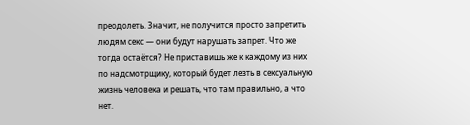преодолеть. Значит, не получится просто запретить людям секс — они будут нарушать запрет. Что же тогда остаётся? Не приставишь же к каждому из них по надсмотрщику, который будет лезть в сексуальную жизнь человека и решать, что там правильно, а что нет.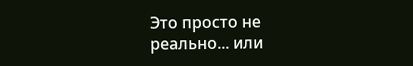Это просто не реально... или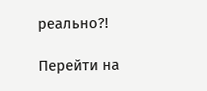реально?!

Перейти на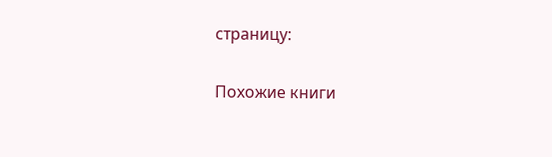страницу:

Похожие книги